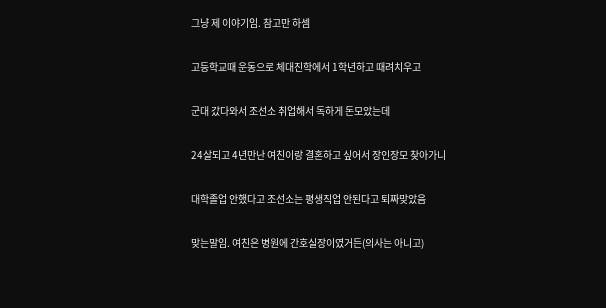그냥 제 이야기임. 참고만 하셈

고등학교때 운동으로 체대진학에서 1학년하고 때려치우고

군대 갔다와서 조선소 취업해서 독하게 돈모았는데

24살되고 4년만난 여친이랑 결혼하고 싶어서 장인장모 찾아가니

대학졸업 안했다고 조선소는 평생직업 안된다고 퇴짜맞았음

맞는말임. 여친은 병원에 간호실장이였거든(의사는 아니고)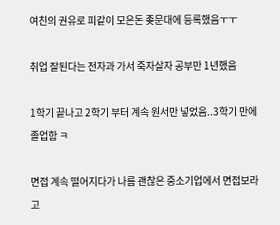여친의 권유로 피같이 모은돈 좆문대에 등록했음ㅜㅜ

취업 잘된다는 전자과 가서 죽자살자 공부만 1년했음

1학기 끝나고 2학기 부터 계속 원서만 넣었음..3학기 만에 졸업함 ㅋ

면접 계속 떨어지다가 나름 괜찮은 중소기업에서 면접보라고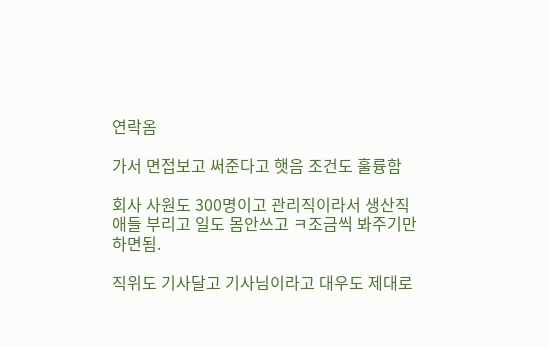연락옴

가서 면접보고 써준다고 햇음 조건도 훌륭함

회사 사원도 300명이고 관리직이라서 생산직애들 부리고 일도 몸안쓰고 ㅋ조금씩 봐주기만 하면됨.

직위도 기사달고 기사님이라고 대우도 제대로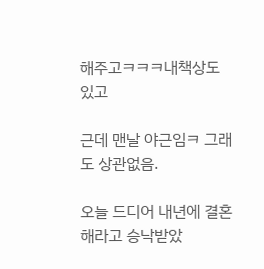해주고ㅋㅋㅋ내책상도 있고

근데 맨날 야근임ㅋ 그래도 상관없음.

오늘 드디어 내년에 결혼해라고 승낙받았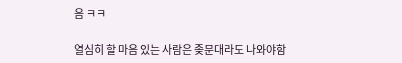음 ㅋㅋ

열심히 할 마음 있는 사람은 좆문대라도 나와야함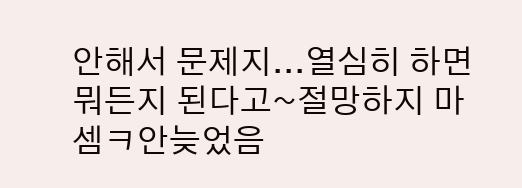안해서 문제지...열심히 하면 뭐든지 된다고~절망하지 마셈ㅋ안늦었음